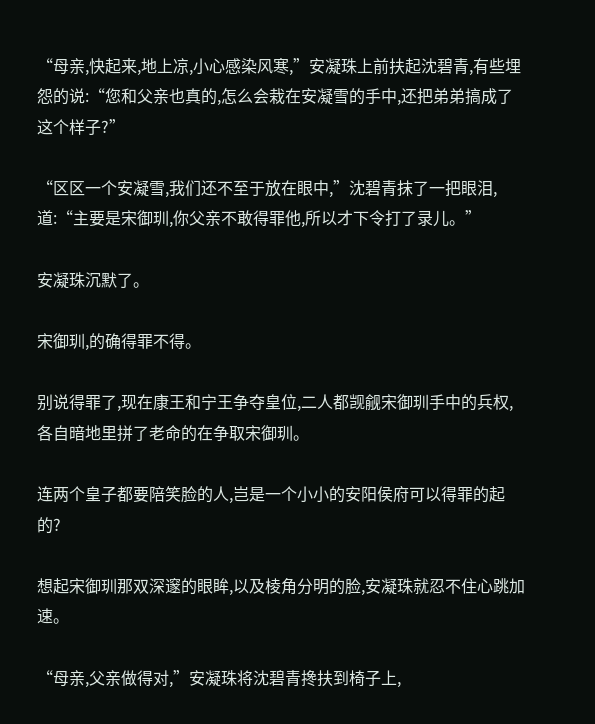“母亲,快起来,地上凉,小心感染风寒,”安凝珠上前扶起沈碧青,有些埋怨的说:“您和父亲也真的,怎么会栽在安凝雪的手中,还把弟弟搞成了这个样子?”

“区区一个安凝雪,我们还不至于放在眼中,”沈碧青抹了一把眼泪,道:“主要是宋御玔,你父亲不敢得罪他,所以才下令打了录儿。”

安凝珠沉默了。

宋御玔,的确得罪不得。

别说得罪了,现在康王和宁王争夺皇位,二人都觊觎宋御玔手中的兵权,各自暗地里拼了老命的在争取宋御玔。

连两个皇子都要陪笑脸的人,岂是一个小小的安阳侯府可以得罪的起的?

想起宋御玔那双深邃的眼眸,以及棱角分明的脸,安凝珠就忍不住心跳加速。

“母亲,父亲做得对,”安凝珠将沈碧青搀扶到椅子上,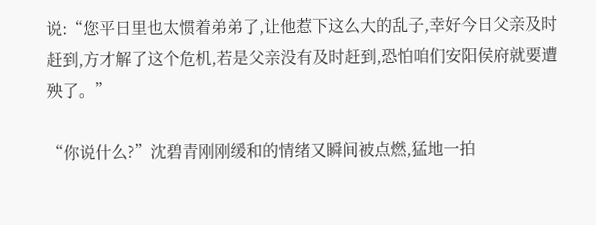说:“您平日里也太惯着弟弟了,让他惹下这么大的乱子,幸好今日父亲及时赶到,方才解了这个危机,若是父亲没有及时赶到,恐怕咱们安阳侯府就要遭殃了。”

“你说什么?”沈碧青刚刚缓和的情绪又瞬间被点燃,猛地一拍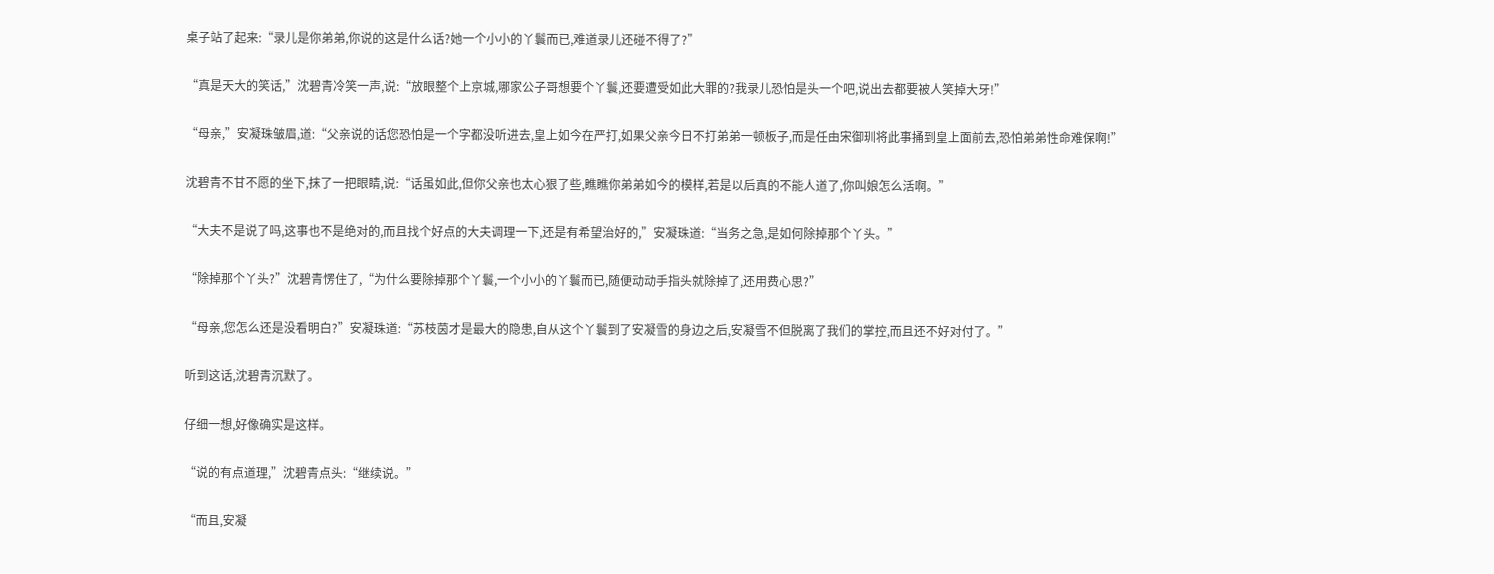桌子站了起来:“录儿是你弟弟,你说的这是什么话?她一个小小的丫鬟而已,难道录儿还碰不得了?”

“真是天大的笑话,”沈碧青冷笑一声,说:“放眼整个上京城,哪家公子哥想要个丫鬟,还要遭受如此大罪的?我录儿恐怕是头一个吧,说出去都要被人笑掉大牙!”

“母亲,”安凝珠皱眉,道:“父亲说的话您恐怕是一个字都没听进去,皇上如今在严打,如果父亲今日不打弟弟一顿板子,而是任由宋御玔将此事捅到皇上面前去,恐怕弟弟性命难保啊!”

沈碧青不甘不愿的坐下,抹了一把眼睛,说:“话虽如此,但你父亲也太心狠了些,瞧瞧你弟弟如今的模样,若是以后真的不能人道了,你叫娘怎么活啊。”

“大夫不是说了吗,这事也不是绝对的,而且找个好点的大夫调理一下,还是有希望治好的,”安凝珠道:“当务之急,是如何除掉那个丫头。”

“除掉那个丫头?”沈碧青愣住了,“为什么要除掉那个丫鬟,一个小小的丫鬟而已,随便动动手指头就除掉了,还用费心思?”

“母亲,您怎么还是没看明白?”安凝珠道:“苏枝茵才是最大的隐患,自从这个丫鬟到了安凝雪的身边之后,安凝雪不但脱离了我们的掌控,而且还不好对付了。”

听到这话,沈碧青沉默了。

仔细一想,好像确实是这样。

“说的有点道理,”沈碧青点头:“继续说。”

“而且,安凝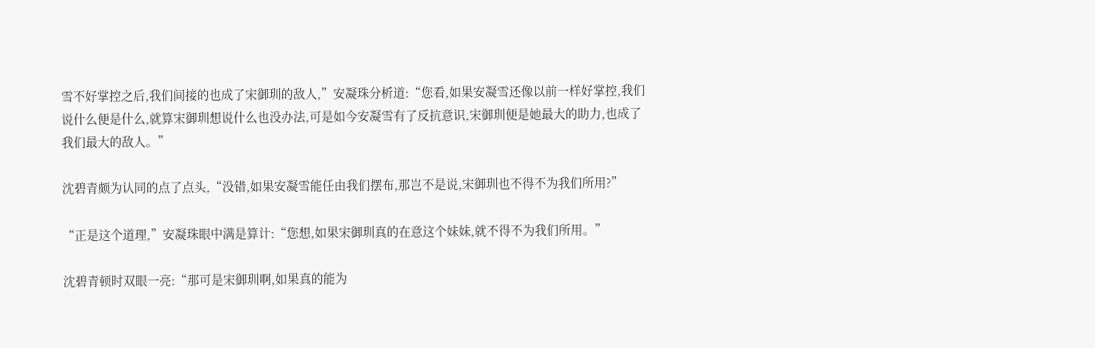雪不好掌控之后,我们间接的也成了宋御玔的敌人,”安凝珠分析道:“您看,如果安凝雪还像以前一样好掌控,我们说什么便是什么,就算宋御玔想说什么也没办法,可是如今安凝雪有了反抗意识,宋御玔便是她最大的助力,也成了我们最大的敌人。”

沈碧青颇为认同的点了点头,“没错,如果安凝雪能任由我们摆布,那岂不是说,宋御玔也不得不为我们所用?”

“正是这个道理,”安凝珠眼中满是算计:“您想,如果宋御玔真的在意这个妹妹,就不得不为我们所用。”

沈碧青顿时双眼一亮:“那可是宋御玔啊,如果真的能为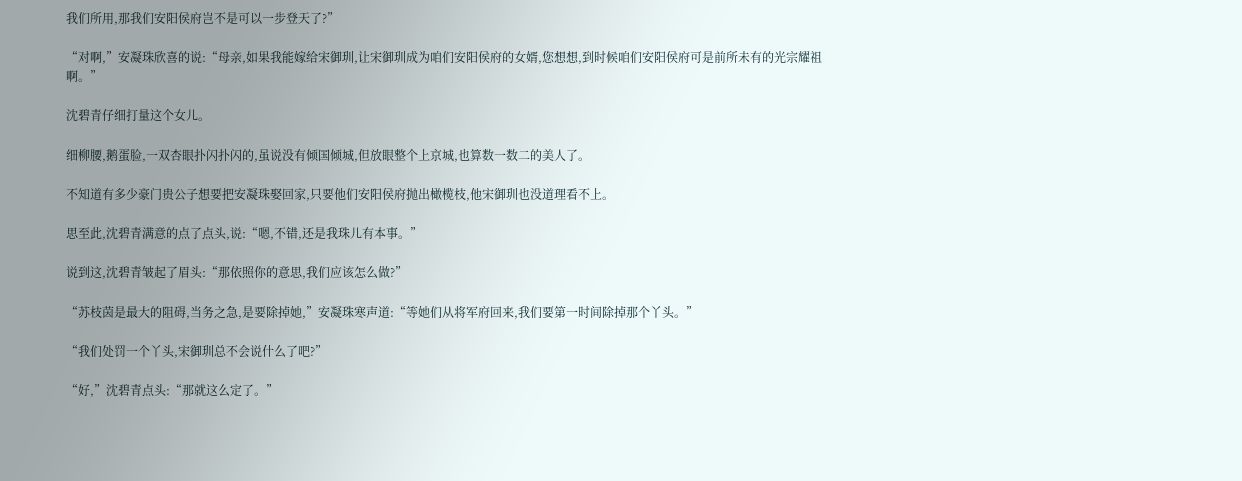我们所用,那我们安阳侯府岂不是可以一步登天了?”

“对啊,”安凝珠欣喜的说:“母亲,如果我能嫁给宋御玔,让宋御玔成为咱们安阳侯府的女婿,您想想,到时候咱们安阳侯府可是前所未有的光宗耀祖啊。”

沈碧青仔细打量这个女儿。

细柳腰,鹅蛋脸,一双杏眼扑闪扑闪的,虽说没有倾国倾城,但放眼整个上京城,也算数一数二的美人了。

不知道有多少豪门贵公子想要把安凝珠娶回家,只要他们安阳侯府抛出橄榄枝,他宋御玔也没道理看不上。

思至此,沈碧青满意的点了点头,说:“嗯,不错,还是我珠儿有本事。”

说到这,沈碧青皱起了眉头:“那依照你的意思,我们应该怎么做?”

“苏枝茵是最大的阻碍,当务之急,是要除掉她,”安凝珠寒声道:“等她们从将军府回来,我们要第一时间除掉那个丫头。”

“我们处罚一个丫头,宋御玔总不会说什么了吧?”

“好,”沈碧青点头:“那就这么定了。”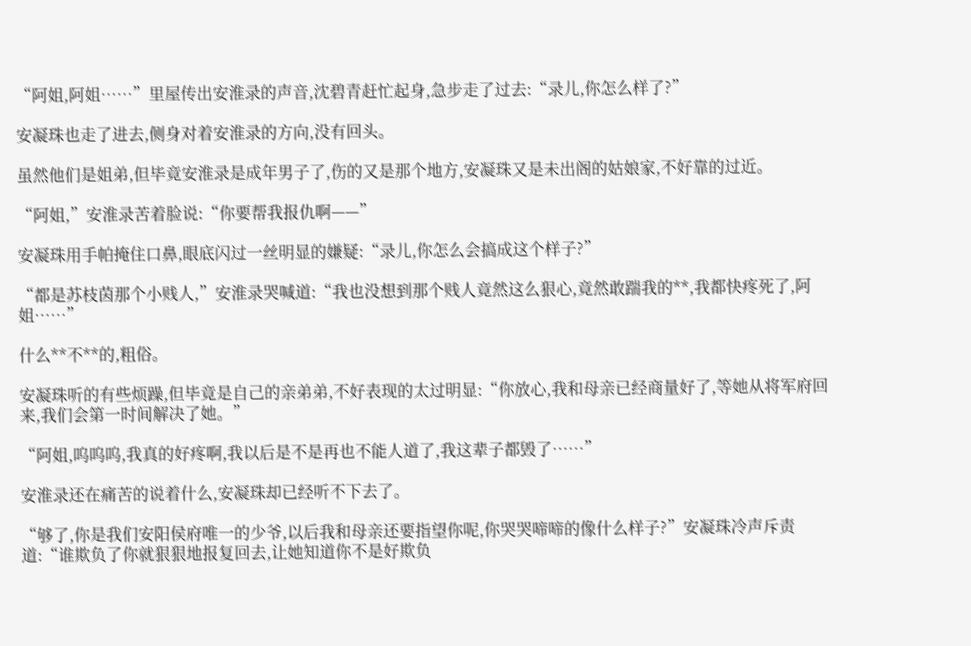“阿姐,阿姐……”里屋传出安淮录的声音,沈碧青赶忙起身,急步走了过去:“录儿,你怎么样了?”

安凝珠也走了进去,侧身对着安淮录的方向,没有回头。

虽然他们是姐弟,但毕竟安淮录是成年男子了,伤的又是那个地方,安凝珠又是未出阁的姑娘家,不好靠的过近。

“阿姐,”安淮录苦着脸说:“你要帮我报仇啊——”

安凝珠用手帕掩住口鼻,眼底闪过一丝明显的嫌疑:“录儿,你怎么会搞成这个样子?”

“都是苏枝茵那个小贱人,”安淮录哭喊道:“我也没想到那个贱人竟然这么狠心,竟然敢踹我的**,我都快疼死了,阿姐……”

什么**不**的,粗俗。

安凝珠听的有些烦躁,但毕竟是自己的亲弟弟,不好表现的太过明显:“你放心,我和母亲已经商量好了,等她从将军府回来,我们会第一时间解决了她。”

“阿姐,呜呜呜,我真的好疼啊,我以后是不是再也不能人道了,我这辈子都毁了……”

安淮录还在痛苦的说着什么,安凝珠却已经听不下去了。

“够了,你是我们安阳侯府唯一的少爷,以后我和母亲还要指望你呢,你哭哭啼啼的像什么样子?”安凝珠冷声斥责道:“谁欺负了你就狠狠地报复回去,让她知道你不是好欺负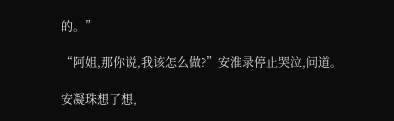的。”

“阿姐,那你说,我该怎么做?”安淮录停止哭泣,问道。

安凝珠想了想,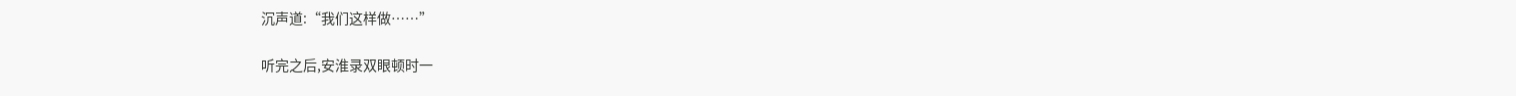沉声道:“我们这样做……”

听完之后,安淮录双眼顿时一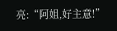亮:“阿姐,好主意!”